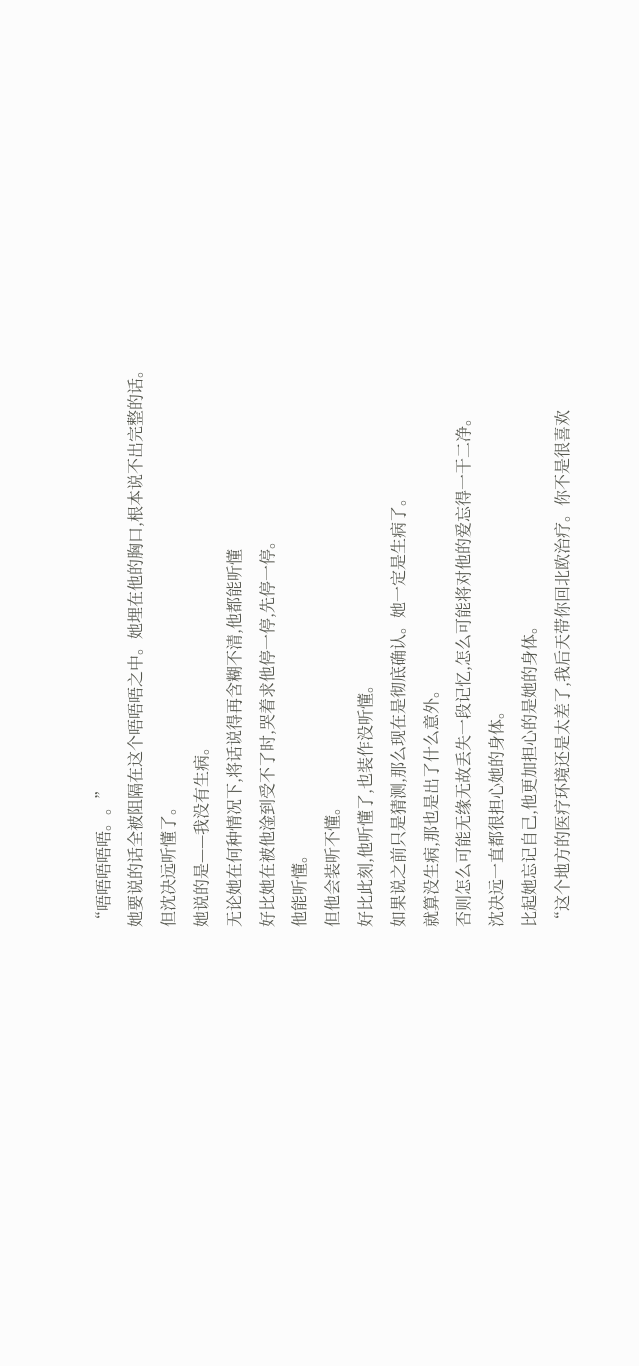“唔唔唔唔唔。。”
她要说的话全被阻隔在这个唔唔唔之中。她埋在他的胸口,根本说不出完整的话。
但沈决远听懂了。
她说的是——我没有生病。
无论她在何种情况下,将话说得再含糊不清,他都能听懂
好比她在被他淦到受不了时,哭着求他停一停,先停一停。
他能听懂。
但他会装听不懂。
好比此刻,他听懂了,也装作没听懂。
如果说之前只是猜测,那么现在是彻底确认。她一定是生病了。
就算没生病,那也是出了什么意外。
否则怎么可能无缘无故丢失一段记忆,怎么可能将对他的爱忘得一干二净。
沈决远一直都很担心她的身体。
比起她忘记自己,他更加担心的是她的身体。
“这个地方的医疗环境还是太差了,我后天带你回北欧治疗。你不是很喜欢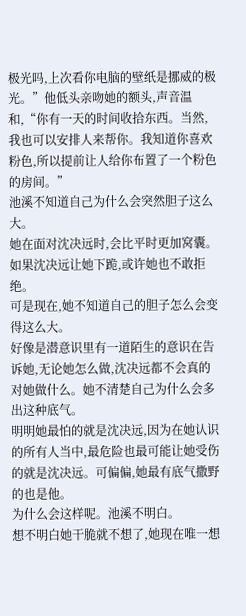极光吗,上次看你电脑的壁纸是挪威的极光。”他低头亲吻她的额头,声音温和,“你有一天的时间收拾东西。当然,我也可以安排人来帮你。我知道你喜欢粉色,所以提前让人给你布置了一个粉色的房间。”
池溪不知道自己为什么会突然胆子这么大。
她在面对沈决远时,会比平时更加窝囊。如果沈决远让她下跪,或许她也不敢拒绝。
可是现在,她不知道自己的胆子怎么会变得这么大。
好像是潜意识里有一道陌生的意识在告诉她,无论她怎么做,沈决远都不会真的对她做什么。她不清楚自己为什么会多出这种底气。
明明她最怕的就是沈决远,因为在她认识的所有人当中,最危险也最可能让她受伤的就是沈决远。可偏偏,她最有底气撒野的也是他。
为什么会这样呢。池溪不明白。
想不明白她干脆就不想了,她现在唯一想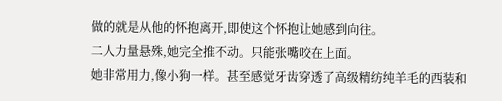做的就是从他的怀抱离开,即使这个怀抱让她感到向往。
二人力量悬殊,她完全推不动。只能张嘴咬在上面。
她非常用力,像小狗一样。甚至感觉牙齿穿透了高级精纺纯羊毛的西装和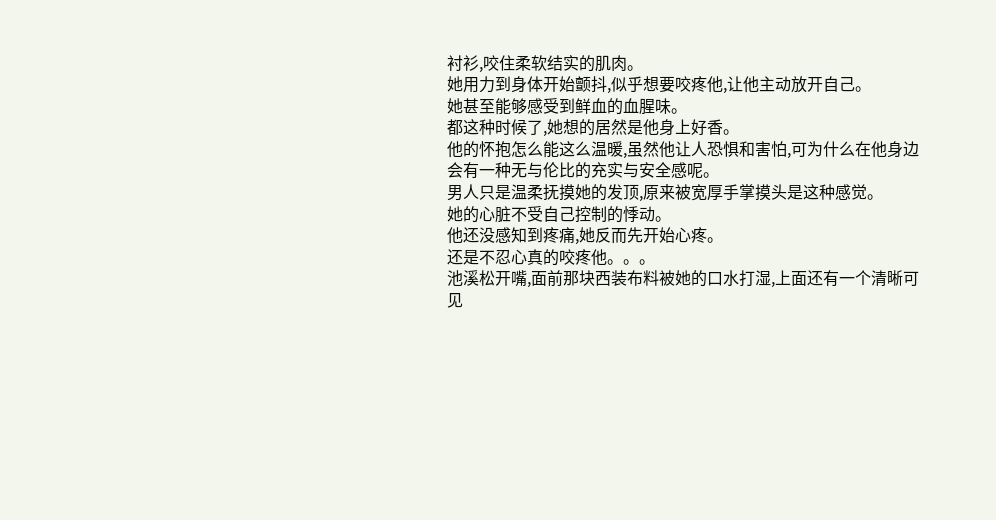衬衫,咬住柔软结实的肌肉。
她用力到身体开始颤抖,似乎想要咬疼他,让他主动放开自己。
她甚至能够感受到鲜血的血腥味。
都这种时候了,她想的居然是他身上好香。
他的怀抱怎么能这么温暖,虽然他让人恐惧和害怕,可为什么在他身边会有一种无与伦比的充实与安全感呢。
男人只是温柔抚摸她的发顶,原来被宽厚手掌摸头是这种感觉。
她的心脏不受自己控制的悸动。
他还没感知到疼痛,她反而先开始心疼。
还是不忍心真的咬疼他。。。
池溪松开嘴,面前那块西装布料被她的口水打湿,上面还有一个清晰可见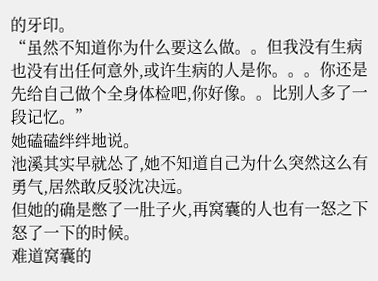的牙印。
“虽然不知道你为什么要这么做。。但我没有生病也没有出任何意外,或许生病的人是你。。。你还是先给自己做个全身体检吧,你好像。。比别人多了一段记忆。”
她磕磕绊绊地说。
池溪其实早就怂了,她不知道自己为什么突然这么有勇气,居然敢反驳沈决远。
但她的确是憋了一肚子火,再窝囊的人也有一怒之下怒了一下的时候。
难道窝囊的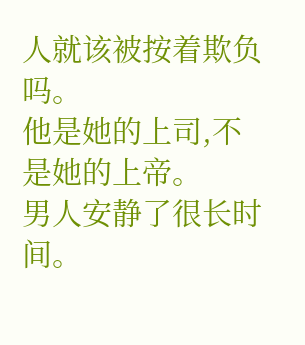人就该被按着欺负吗。
他是她的上司,不是她的上帝。
男人安静了很长时间。